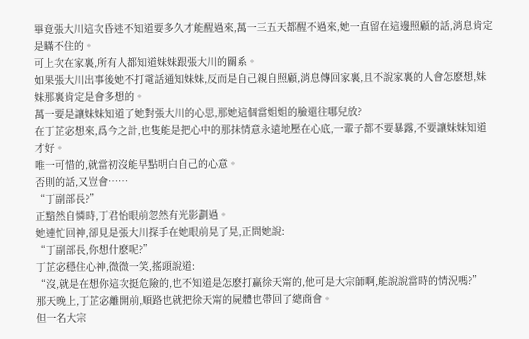畢竟張大川這次昏迷不知道要多久才能醒過來,萬一三五天都醒不過來,她一直留在這邊照顧的話,消息肯定是瞞不住的。
可上次在家裏,所有人都知道妹妹跟張大川的關系。
如果張大川出事後她不打電話通知妹妹,反而是自己親自照顧,消息傳回家裏,且不說家裏的人會怎麽想,妹妹那裏肯定是會多想的。
萬一要是讓妹妹知道了她對張大川的心思,那她這個當姐姐的臉還往哪兒放?
在丁芷宓想來,爲今之計,也隻能是把心中的那抹情意永遠地壓在心底,一輩子都不要暴露,不要讓妹妹知道才好。
唯一可惜的,就當初沒能早點明白自己的心意。
否則的話,又豈會……
“丁副部長?”
正黯然自憐時,丁君怡眼前忽然有光影劃過。
她連忙回神,卻見是張大川探手在她眼前晃了晃,正問她說:
“丁副部長,你想什麽呢?”
丁芷宓穩住心神,微微一笑,搖頭說道:
“沒,就是在想你這次挺危險的,也不知道是怎麽打赢徐天甯的,他可是大宗師啊,能說說當時的情況嗎?”
那天晚上,丁芷宓離開前,順路也就把徐天甯的屍體也帶回了總商會。
但一名大宗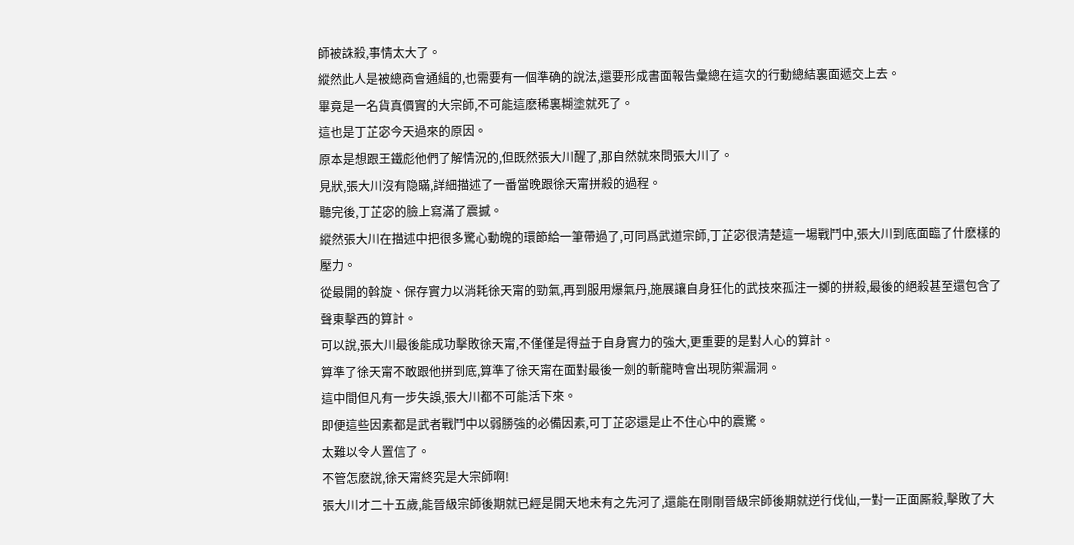師被誅殺,事情太大了。
縱然此人是被總商會通緝的,也需要有一個準确的說法,還要形成書面報告彙總在這次的行動總結裏面遞交上去。
畢竟是一名貨真價實的大宗師,不可能這麽稀裏糊塗就死了。
這也是丁芷宓今天過來的原因。
原本是想跟王鐵彪他們了解情況的,但既然張大川醒了,那自然就來問張大川了。
見狀,張大川沒有隐瞞,詳細描述了一番當晚跟徐天甯拼殺的過程。
聽完後,丁芷宓的臉上寫滿了震撼。
縱然張大川在描述中把很多驚心動魄的環節給一筆帶過了,可同爲武道宗師,丁芷宓很清楚這一場戰鬥中,張大川到底面臨了什麽樣的壓力。
從最開的斡旋、保存實力以消耗徐天甯的勁氣,再到服用爆氣丹,施展讓自身狂化的武技來孤注一擲的拼殺,最後的絕殺甚至還包含了聲東擊西的算計。
可以說,張大川最後能成功擊敗徐天甯,不僅僅是得益于自身實力的強大,更重要的是對人心的算計。
算準了徐天甯不敢跟他拼到底,算準了徐天甯在面對最後一劍的斬龍時會出現防禦漏洞。
這中間但凡有一步失誤,張大川都不可能活下來。
即便這些因素都是武者戰鬥中以弱勝強的必備因素,可丁芷宓還是止不住心中的震驚。
太難以令人置信了。
不管怎麽說,徐天甯終究是大宗師啊!
張大川才二十五歲,能晉級宗師後期就已經是開天地未有之先河了,還能在剛剛晉級宗師後期就逆行伐仙,一對一正面厮殺,擊敗了大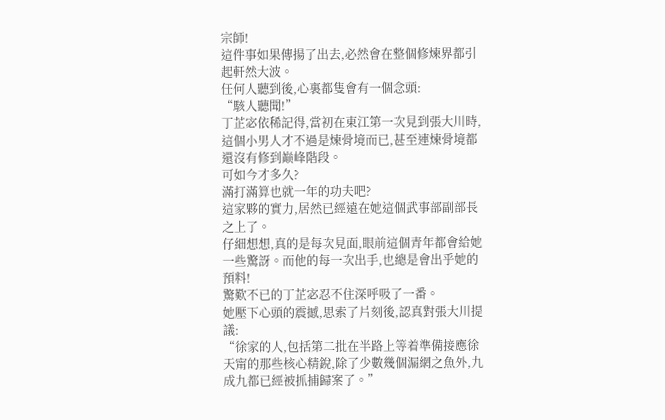宗師!
這件事如果傳揚了出去,必然會在整個修煉界都引起軒然大波。
任何人聽到後,心裏都隻會有一個念頭:
“駭人聽聞!”
丁芷宓依稀記得,當初在東江第一次見到張大川時,這個小男人才不過是煉骨境而已,甚至連煉骨境都還沒有修到巅峰階段。
可如今才多久?
滿打滿算也就一年的功夫吧?
這家夥的實力,居然已經遠在她這個武事部副部長之上了。
仔細想想,真的是每次見面,眼前這個青年都會給她一些驚訝。而他的每一次出手,也總是會出乎她的預料!
驚歎不已的丁芷宓忍不住深呼吸了一番。
她壓下心頭的震撼,思索了片刻後,認真對張大川提議:
“徐家的人,包括第二批在半路上等着準備接應徐天甯的那些核心精銳,除了少數幾個漏網之魚外,九成九都已經被抓捕歸案了。”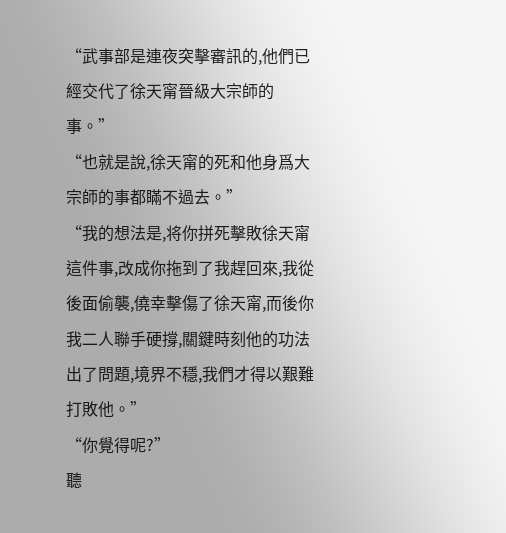“武事部是連夜突擊審訊的,他們已經交代了徐天甯晉級大宗師的事。”
“也就是說,徐天甯的死和他身爲大宗師的事都瞞不過去。”
“我的想法是,将你拼死擊敗徐天甯這件事,改成你拖到了我趕回來,我從後面偷襲,僥幸擊傷了徐天甯,而後你我二人聯手硬撐,關鍵時刻他的功法出了問題,境界不穩,我們才得以艱難打敗他。”
“你覺得呢?”
聽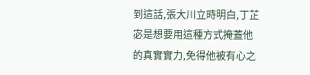到這話,張大川立時明白,丁芷宓是想要用這種方式掩蓋他的真實實力,免得他被有心之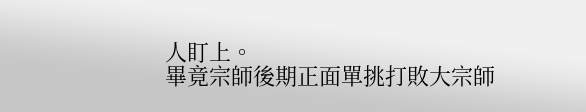人盯上。
畢竟宗師後期正面單挑打敗大宗師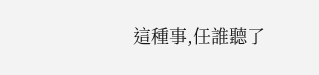這種事,任誰聽了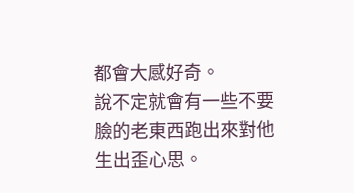都會大感好奇。
說不定就會有一些不要臉的老東西跑出來對他生出歪心思。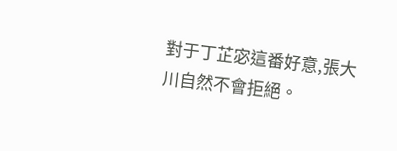對于丁芷宓這番好意,張大川自然不會拒絕。